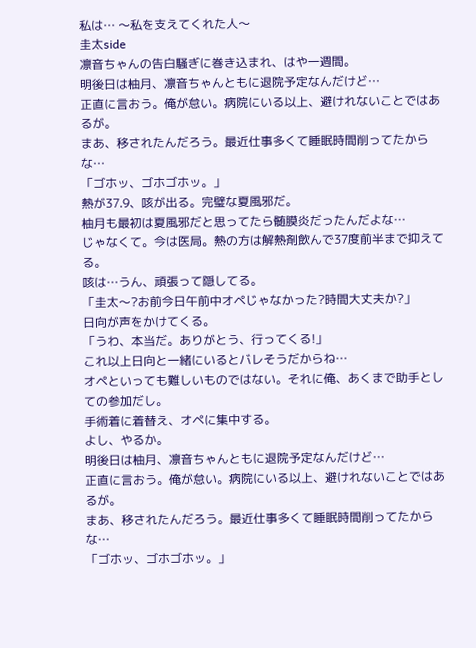私は… 〜私を支えてくれた人〜
圭太side
凛音ちゃんの告白騒ぎに巻き込まれ、はや一週間。
明後日は柚月、凛音ちゃんともに退院予定なんだけど…
正直に言おう。俺が怠い。病院にいる以上、避けれないことではあるが。
まあ、移されたんだろう。最近仕事多くて睡眠時間削ってたからな…
「ゴホッ、ゴホゴホッ。」
熱が37.9、咳が出る。完璧な夏風邪だ。
柚月も最初は夏風邪だと思ってたら髄膜炎だったんだよな…
じゃなくて。今は医局。熱の方は解熱剤飲んで37度前半まで抑えてる。
咳は…うん、頑張って隠してる。
「圭太〜?お前今日午前中オペじゃなかった?時間大丈夫か?」
日向が声をかけてくる。
「うわ、本当だ。ありがとう、行ってくる!」
これ以上日向と一緒にいるとバレそうだからね…
オペといっても難しいものではない。それに俺、あくまで助手としての参加だし。
手術着に着替え、オペに集中する。
よし、やるか。
明後日は柚月、凛音ちゃんともに退院予定なんだけど…
正直に言おう。俺が怠い。病院にいる以上、避けれないことではあるが。
まあ、移されたんだろう。最近仕事多くて睡眠時間削ってたからな…
「ゴホッ、ゴホゴホッ。」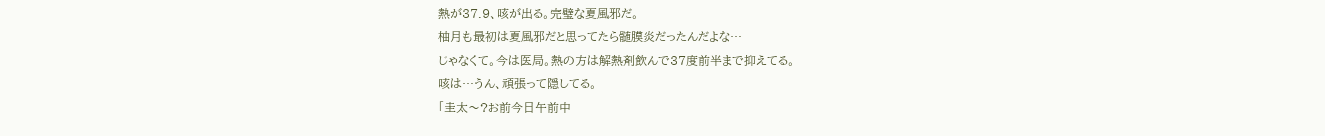熱が37.9、咳が出る。完璧な夏風邪だ。
柚月も最初は夏風邪だと思ってたら髄膜炎だったんだよな…
じゃなくて。今は医局。熱の方は解熱剤飲んで37度前半まで抑えてる。
咳は…うん、頑張って隠してる。
「圭太〜?お前今日午前中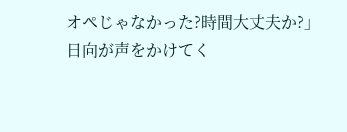オペじゃなかった?時間大丈夫か?」
日向が声をかけてく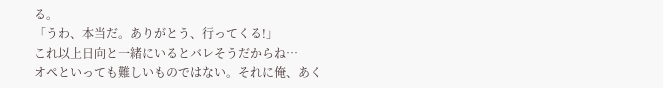る。
「うわ、本当だ。ありがとう、行ってくる!」
これ以上日向と一緒にいるとバレそうだからね…
オペといっても難しいものではない。それに俺、あく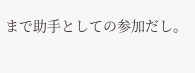まで助手としての参加だし。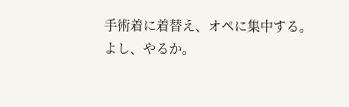手術着に着替え、オペに集中する。
よし、やるか。